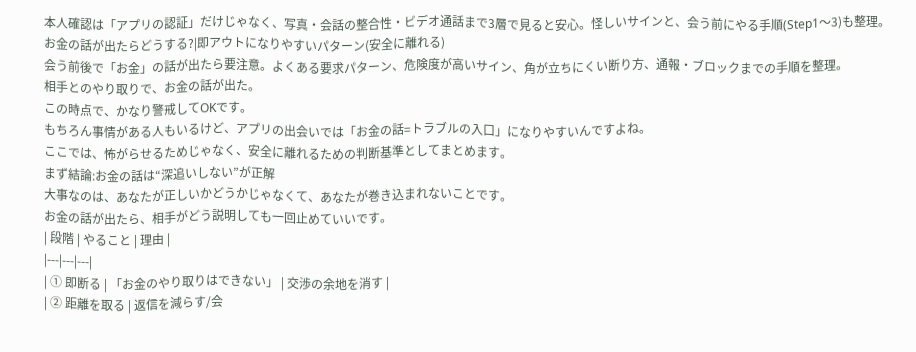本人確認は「アプリの認証」だけじゃなく、写真・会話の整合性・ビデオ通話まで3層で見ると安心。怪しいサインと、会う前にやる手順(Step1〜3)も整理。
お金の話が出たらどうする?|即アウトになりやすいパターン(安全に離れる)
会う前後で「お金」の話が出たら要注意。よくある要求パターン、危険度が高いサイン、角が立ちにくい断り方、通報・ブロックまでの手順を整理。
相手とのやり取りで、お金の話が出た。
この時点で、かなり警戒してOKです。
もちろん事情がある人もいるけど、アプリの出会いでは「お金の話=トラブルの入口」になりやすいんですよね。
ここでは、怖がらせるためじゃなく、安全に離れるための判断基準としてまとめます。
まず結論:お金の話は“深追いしない”が正解
大事なのは、あなたが正しいかどうかじゃなくて、あなたが巻き込まれないことです。
お金の話が出たら、相手がどう説明しても一回止めていいです。
| 段階 | やること | 理由 |
|---|---|---|
| ① 即断る | 「お金のやり取りはできない」 | 交渉の余地を消す |
| ② 距離を取る | 返信を減らす/会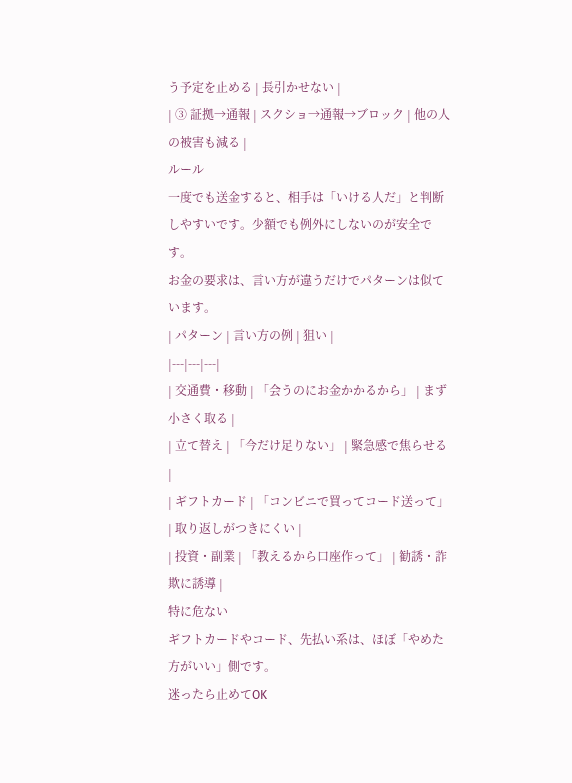う予定を止める | 長引かせない |
| ③ 証拠→通報 | スクショ→通報→ブロック | 他の人の被害も減る |
ルール
一度でも送金すると、相手は「いける人だ」と判断しやすいです。少額でも例外にしないのが安全です。
お金の要求は、言い方が違うだけでパターンは似ています。
| パターン | 言い方の例 | 狙い |
|---|---|---|
| 交通費・移動 | 「会うのにお金かかるから」 | まず小さく取る |
| 立て替え | 「今だけ足りない」 | 緊急感で焦らせる |
| ギフトカード | 「コンビニで買ってコード送って」 | 取り返しがつきにくい |
| 投資・副業 | 「教えるから口座作って」 | 勧誘・詐欺に誘導 |
特に危ない
ギフトカードやコード、先払い系は、ほぼ「やめた方がいい」側です。
迷ったら止めてOK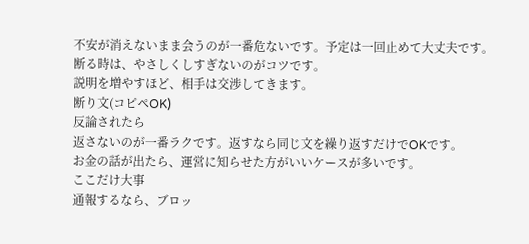不安が消えないまま会うのが一番危ないです。予定は一回止めて大丈夫です。
断る時は、やさしくしすぎないのがコツです。
説明を増やすほど、相手は交渉してきます。
断り文(コピペOK)
反論されたら
返さないのが一番ラクです。返すなら同じ文を繰り返すだけでOKです。
お金の話が出たら、運営に知らせた方がいいケースが多いです。
ここだけ大事
通報するなら、ブロッ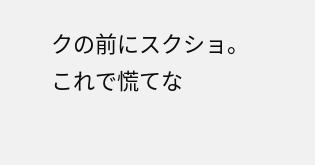クの前にスクショ。これで慌てな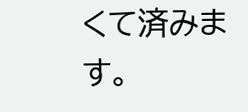くて済みます。